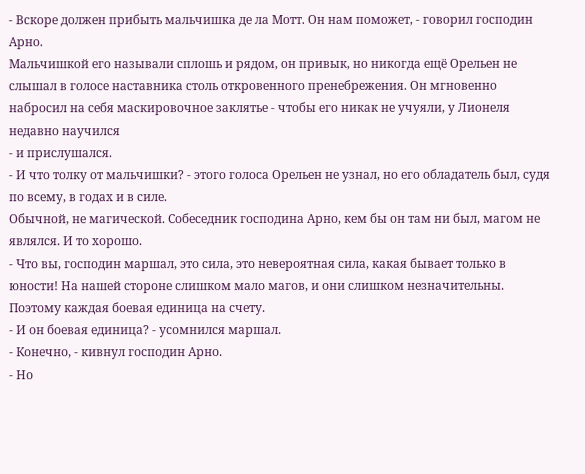- Вскоре должен прибыть мальчишка де ла Мотт. Он нам поможет, - говорил господин Арно.
Мальчишкой его называли сплошь и рядом, он привык, но никогда ещё Орельен не слышал в голосе наставника столь откровенного пренебрежения. Он мгновенно набросил на себя маскировочное заклятье - чтобы его никак не учуяли, у Лионеля недавно научился
- и прислушался.
- И что толку от мальчишки? - этого голоса Орельен не узнал, но его обладатель был, судя по всему, в годах и в силе.
Обычной, не магической. Собеседник господина Арно, кем бы он там ни был, магом не являлся. И то хорошо.
- Что вы, господин маршал, это сила, это невероятная сила, какая бывает только в юности! На нашей стороне слишком мало магов, и они слишком незначительны. Поэтому каждая боевая единица на счету.
- И он боевая единица? - усомнился маршал.
- Конечно, - кивнул господин Арно.
- Но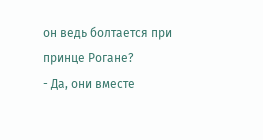он ведь болтается при принце Рогане?
- Да, они вместе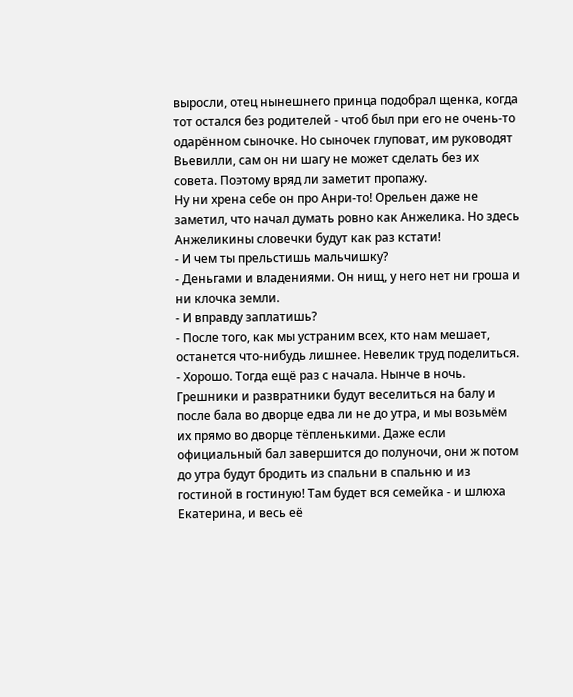выросли, отец нынешнего принца подобрал щенка, когда тот остался без родителей - чтоб был при его не очень-то одарённом сыночке. Но сыночек глуповат, им руководят Вьевилли, сам он ни шагу не может сделать без их совета. Поэтому вряд ли заметит пропажу.
Ну ни хрена себе он про Анри-то! Орельен даже не заметил, что начал думать ровно как Анжелика. Но здесь Анжеликины словечки будут как раз кстати!
- И чем ты прельстишь мальчишку?
- Деньгами и владениями. Он нищ, у него нет ни гроша и ни клочка земли.
- И вправду заплатишь?
- После того, как мы устраним всех, кто нам мешает, останется что-нибудь лишнее. Невелик труд поделиться.
- Хорошо. Тогда ещё раз с начала. Нынче в ночь. Грешники и развратники будут веселиться на балу и после бала во дворце едва ли не до утра, и мы возьмём их прямо во дворце тёпленькими. Даже если официальный бал завершится до полуночи, они ж потом до утра будут бродить из спальни в спальню и из гостиной в гостиную! Там будет вся семейка - и шлюха Екатерина, и весь её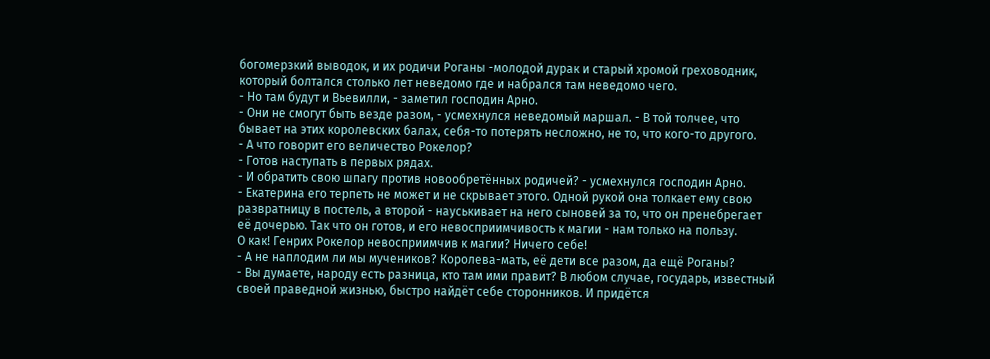богомерзкий выводок, и их родичи Роганы -молодой дурак и старый хромой греховодник, который болтался столько лет неведомо где и набрался там неведомо чего.
- Но там будут и Вьевилли, - заметил господин Арно.
- Они не смогут быть везде разом, - усмехнулся неведомый маршал. - В той толчее, что бывает на этих королевских балах, себя-то потерять несложно, не то, что кого-то другого.
- А что говорит его величество Рокелор?
- Готов наступать в первых рядах.
- И обратить свою шпагу против новообретённых родичей? - усмехнулся господин Арно.
- Екатерина его терпеть не может и не скрывает этого. Одной рукой она толкает ему свою развратницу в постель, а второй - науськивает на него сыновей за то, что он пренебрегает её дочерью. Так что он готов, и его невосприимчивость к магии - нам только на пользу.
О как! Генрих Рокелор невосприимчив к магии? Ничего себе!
- А не наплодим ли мы мучеников? Королева-мать, её дети все разом, да ещё Роганы?
- Вы думаете, народу есть разница, кто там ими правит? В любом случае, государь, известный своей праведной жизнью, быстро найдёт себе сторонников. И придётся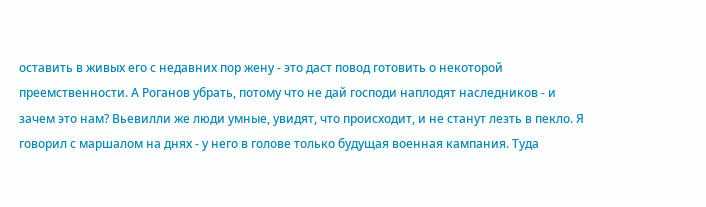оставить в живых его с недавних пор жену - это даст повод готовить о некоторой преемственности. А Роганов убрать, потому что не дай господи наплодят наследников - и зачем это нам? Вьевилли же люди умные, увидят, что происходит, и не станут лезть в пекло. Я говорил с маршалом на днях - у него в голове только будущая военная кампания. Туда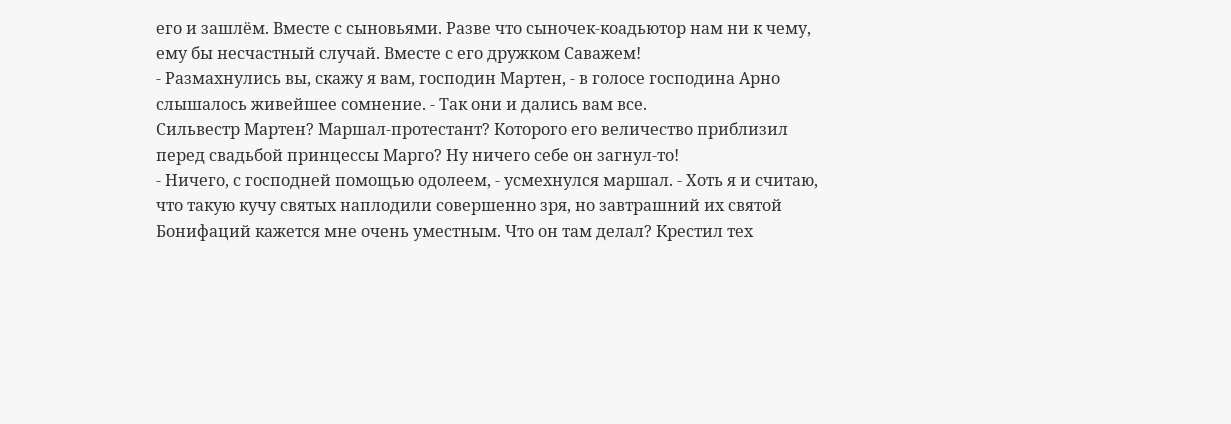его и зашлём. Вместе с сыновьями. Разве что сыночек-коадьютор нам ни к чему, ему бы несчастный случай. Вместе с его дружком Саважем!
- Размахнулись вы, скажу я вам, господин Мартен, - в голосе господина Арно слышалось живейшее сомнение. - Так они и дались вам все.
Сильвестр Мартен? Маршал-протестант? Которого его величество приблизил перед свадьбой принцессы Марго? Ну ничего себе он загнул-то!
- Ничего, с господней помощью одолеем, - усмехнулся маршал. - Хоть я и считаю, что такую кучу святых наплодили совершенно зря, но завтрашний их святой Бонифаций кажется мне очень уместным. Что он там делал? Крестил тех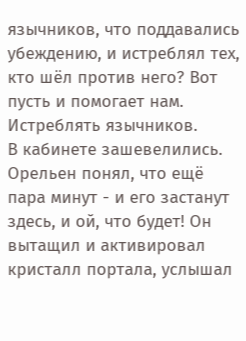язычников, что поддавались убеждению, и истреблял тех, кто шёл против него? Вот пусть и помогает нам. Истреблять язычников.
В кабинете зашевелились. Орельен понял, что ещё пара минут - и его застанут здесь, и ой, что будет! Он вытащил и активировал кристалл портала, услышал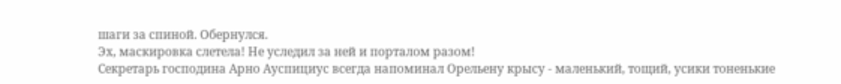шаги за спиной. Обернулся.
Эх, маскировка слетела! Не уследил за ней и порталом разом!
Секретарь господина Арно Ауспициус всегда напоминал Орельену крысу - маленький, тощий, усики тоненькие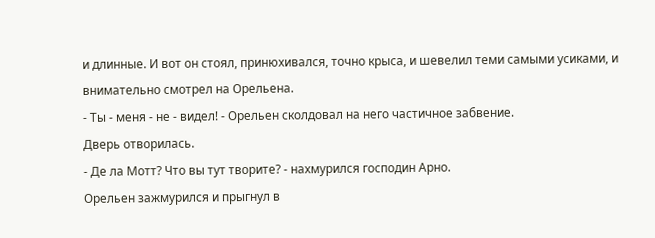и длинные. И вот он стоял, принюхивался, точно крыса, и шевелил теми самыми усиками, и внимательно смотрел на Орельена.
- Ты - меня - не - видел! - Орельен сколдовал на него частичное забвение.
Дверь отворилась.
- Де ла Мотт? Что вы тут творите? - нахмурился господин Арно.
Орельен зажмурился и прыгнул в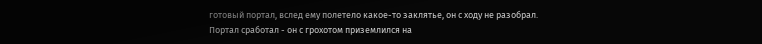готовый портал, вслед ему полетело какое-то заклятье, он с ходу не разобрал.
Портал сработал - он с грохотом приземлился на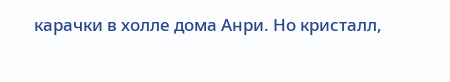карачки в холле дома Анри. Но кристалл,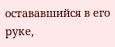остававшийся в его руке,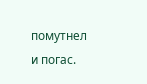помутнел и погас.